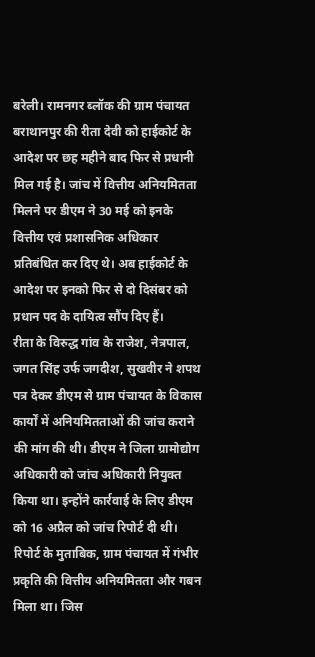बरेली। रामनगर ब्लॉक की ग्राम पंचायत बराथानपुर की रीता देवी को हाईकोर्ट के आदेश पर छह महीने बाद फिर से प्रधानी मिल गई है। जांच में वित्तीय अनियमितता मिलने पर डीएम ने 30 मई को इनके वित्तीय एवं प्रशासनिक अधिकार प्रतिबंधित कर दिए थे। अब हाईकोर्ट के आदेश पर इनको फिर से दो दिसंबर को प्रधान पद के दायित्व सौंप दिए हैं।
रीता के विरुद्ध गांव के राजेश, नेत्रपाल, जगत सिंह उर्फ जगदीश, सुखवीर ने शपथ पत्र देकर डीएम से ग्राम पंचायत के विकास कार्यों में अनियमितताओं की जांच कराने की मांग की थी। डीएम ने जिला ग्रामोद्योग अधिकारी को जांच अधिकारी नियुक्त किया था। इन्होंने कार्रवाई के लिए डीएम को 16 अप्रैल को जांच रिपोर्ट दी थी। रिपोर्ट के मुताबिक, ग्राम पंचायत में गंभीर प्रकृति की वित्तीय अनियमितता और गबन मिला था। जिस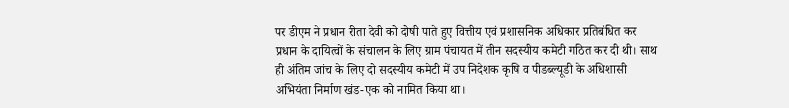पर डीएम ने प्रधान रीता देवी को दोषी पाते हुए वित्तीय एवं प्रशासनिक अधिकार प्रतिबंधित कर प्रधान के दायित्वों के संचालन के लिए ग्राम पंचायत में तीन सदस्यीय कमेटी गठित कर दी थी। साथ ही अंतिम जांच के लिए दो सदस्यीय कमेटी में उप निदेशक कृषि व पीडब्ल्यूडी के अधिशासी अभियंता निर्माण खंड-एक को नामित किया था।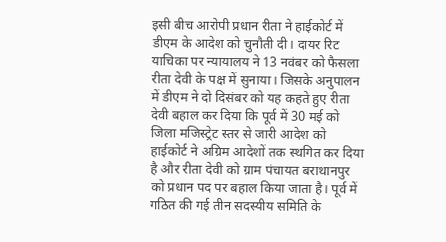इसी बीच आरोपी प्रधान रीता ने हाईकोर्ट में डीएम के आदेश को चुनौती दी। दायर रिट याचिका पर न्यायालय ने 13 नवंबर को फैसला रीता देवी के पक्ष में सुनाया। जिसके अनुपालन में डीएम ने दो दिसंबर को यह कहते हुए रीता देवी बहाल कर दिया कि पूर्व में 30 मई को जिला मजिस्ट्रेट स्तर से जारी आदेश को हाईकोर्ट ने अग्रिम आदेशों तक स्थगित कर दिया है और रीता देवी को ग्राम पंचायत बराथानपुर को प्रधान पद पर बहाल किया जाता है। पूर्व में गठित की गई तीन सदस्यीय समिति के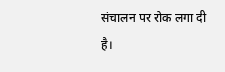संचालन पर रोक लगा दी है।